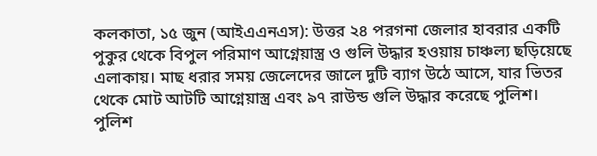কলকাতা, ১৫ জুন (আইএএনএস): উত্তর ২৪ পরগনা জেলার হাবরার একটি পুকুর থেকে বিপুল পরিমাণ আগ্নেয়াস্ত্র ও গুলি উদ্ধার হওয়ায় চাঞ্চল্য ছড়িয়েছে এলাকায়। মাছ ধরার সময় জেলেদের জালে দুটি ব্যাগ উঠে আসে, যার ভিতর থেকে মোট আটটি আগ্নেয়াস্ত্র এবং ৯৭ রাউন্ড গুলি উদ্ধার করেছে পুলিশ।
পুলিশ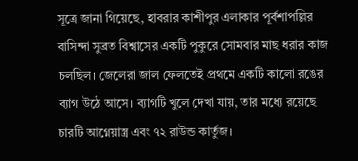সূত্রে জানা গিয়েছে, হাবরার কাশীপুর এলাকার পূর্বশাপল্লির বাসিন্দা সুব্রত বিশ্বাসের একটি পুকুরে সোমবার মাছ ধরার কাজ চলছিল। জেলেরা জাল ফেলতেই প্রথমে একটি কালো রঙের ব্যাগ উঠে আসে। ব্যাগটি খুলে দেখা যায়, তার মধ্যে রয়েছে চারটি আগ্নেয়াস্ত্র এবং ৭২ রাউন্ড কার্তুজ।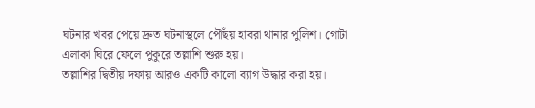ঘটনার খবর পেয়ে দ্রুত ঘটনাস্থলে পৌঁছয় হাবরা থানার পুলিশ। গোটা এলাকা ঘিরে ফেলে পুকুরে তল্লাশি শুরু হয়।
তল্লাশির দ্বিতীয় দফায় আরও একটি কালো ব্যাগ উদ্ধার করা হয়।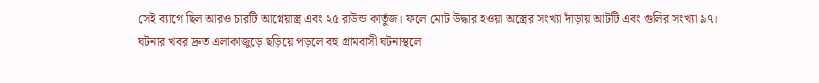সেই ব্যাগে ছিল আরও চারটি আগ্নেয়াস্ত্র এবং ২৫ রাউন্ড কার্তুজ। ফলে মোট উদ্ধার হওয়া অস্ত্রের সংখ্যা দাঁড়ায় আটটি এবং গুলির সংখ্যা ৯৭।
ঘটনার খবর দ্রুত এলাকাজুড়ে ছড়িয়ে পড়লে বহু গ্রামবাসী ঘটনাস্থলে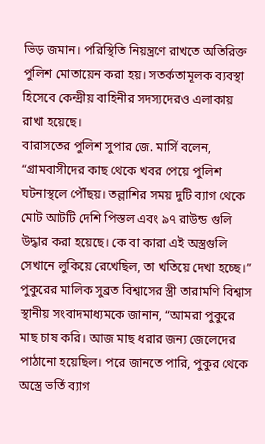ভিড় জমান। পরিস্থিতি নিয়ন্ত্রণে রাখতে অতিরিক্ত পুলিশ মোতায়েন করা হয়। সতর্কতামূলক ব্যবস্থা হিসেবে কেন্দ্রীয় বাহিনীর সদস্যদেরও এলাকায় রাখা হয়েছে।
বারাসতের পুলিশ সুপার জে. মার্সি বলেন, “গ্রামবাসীদের কাছ থেকে খবর পেয়ে পুলিশ ঘটনাস্থলে পৌঁছয়। তল্লাশির সময় দুটি ব্যাগ থেকে মোট আটটি দেশি পিস্তল এবং ৯৭ রাউন্ড গুলি উদ্ধার করা হয়েছে। কে বা কারা এই অস্ত্রগুলি সেখানে লুকিয়ে রেখেছিল, তা খতিয়ে দেখা হচ্ছে।”
পুকুরের মালিক সুব্রত বিশ্বাসের স্ত্রী তারামণি বিশ্বাস স্থানীয় সংবাদমাধ্যমকে জানান, “আমরা পুকুরে মাছ চাষ করি। আজ মাছ ধরার জন্য জেলেদের পাঠানো হয়েছিল। পরে জানতে পারি, পুকুর থেকে অস্ত্রে ভর্তি ব্যাগ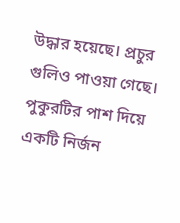উদ্ধার হয়েছে। প্রচুর গুলিও পাওয়া গেছে। পুকুরটির পাশ দিয়ে একটি নির্জন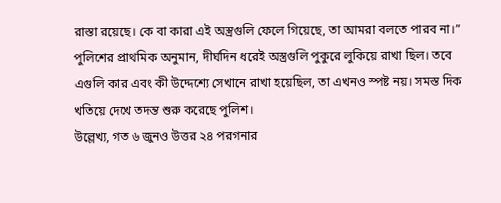রাস্তা রয়েছে। কে বা কারা এই অস্ত্রগুলি ফেলে গিয়েছে, তা আমরা বলতে পারব না।”
পুলিশের প্রাথমিক অনুমান, দীর্ঘদিন ধরেই অস্ত্রগুলি পুকুরে লুকিয়ে রাখা ছিল। তবে এগুলি কার এবং কী উদ্দেশ্যে সেখানে রাখা হয়েছিল, তা এখনও স্পষ্ট নয়। সমস্ত দিক খতিয়ে দেখে তদন্ত শুরু করেছে পুলিশ।
উল্লেখ্য, গত ৬ জুনও উত্তর ২৪ পরগনার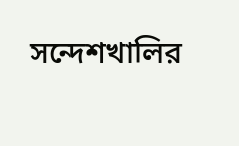সন্দেশখালির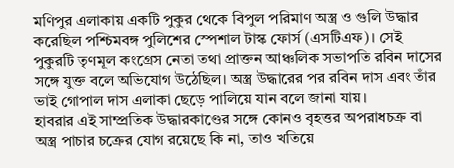মণিপুর এলাকায় একটি পুকুর থেকে বিপুল পরিমাণ অস্ত্র ও গুলি উদ্ধার করেছিল পশ্চিমবঙ্গ পুলিশের স্পেশাল টাস্ক ফোর্স (এসটিএফ)। সেই পুকুরটি তৃণমূল কংগ্রেস নেতা তথা প্রাক্তন আঞ্চলিক সভাপতি রবিন দাসের সঙ্গে যুক্ত বলে অভিযোগ উঠেছিল। অস্ত্র উদ্ধারের পর রবিন দাস এবং তাঁর ভাই গোপাল দাস এলাকা ছেড়ে পালিয়ে যান বলে জানা যায়।
হাবরার এই সাম্প্রতিক উদ্ধারকাণ্ডের সঙ্গে কোনও বৃহত্তর অপরাধচক্র বা অস্ত্র পাচার চক্রের যোগ রয়েছে কি না, তাও খতিয়ে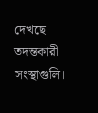দেখছে তদন্তকারী সংস্থাগুলি।